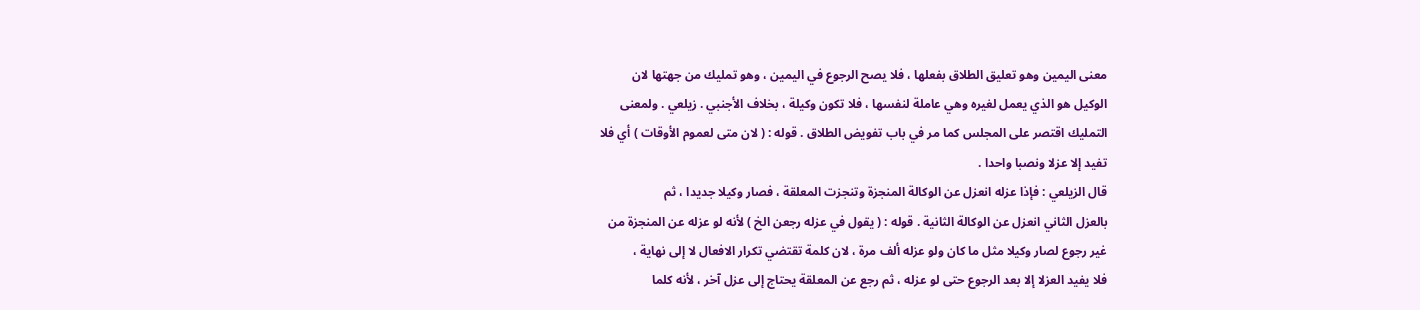معنى اليمين وهو تعليق الطلاق بفعلها ، فلا يصح الرجوع في اليمين ، وهو تمليك من جهتها لان
الوكيل هو الذي يعمل لغيره وهي عاملة لنفسها ، فلا تكون وكيلة ، بخلاف الأجنبي . زيلعي . ولمعنى
التمليك اقتصر على المجلس كما مر في باب تفويض الطلاق . قوله : ( لان متى لعموم الأوقات ) أي فلا
تفيد إلا عزلا ونصبا واحدا .
قال الزيلعي : فإذا عزله انعزل عن الوكالة المنجزة وتنجزت المعلقة ، فصار وكيلا جديدا ، ثم
بالعزل الثاني انعزل عن الوكالة الثانية . قوله : ( يقول في عزله رجعن الخ ) لأنه لو عزله عن المنجزة من
غير رجوع لصار وكيلا مثل ما كان ولو عزله ألف مرة ، لان كلمة تقتضي تكرار الافعال لا إلى نهاية ،
فلا يفيد العزلا إلا بعد الرجوع حتى لو عزله ، ثم رجع عن المعلقة يحتاج إلى عزل آخر ، لأنه كلما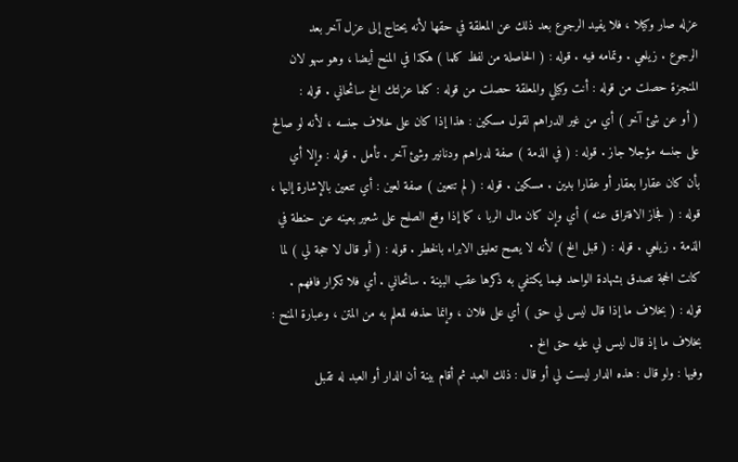عزله صار وكيلا ، فلا يفيد الرجوع بعد ذلك عن المعلقة في حقها لأنه يحتاج إلى عزل آخر بعد
الرجوع . زيلعي . وتمامه فيه . قوله : ( الحاصلة من لفظ كلما ) هكذا في المنح أيضا ، وهو سهو لان
المنجزة حصلت من قوله : أنت وكيلي والمعلقة حصلت من قوله : كلما عزلتك الخ سائحاني . قوله :
( أو عن شئ آخر ) أي من غير الدراهم لقول مسكين : هذا إذا كان على خلاف جنسه ، لأنه لو صالح
على جنسه مؤجلا جاز . قوله : ( في الذمة ) صفة لدراهم ودنانير وشئ آخر . تأمل . قوله : وإلا أي
بأن كان عقارا بعقار أو عقارا بدين . مسكين . قوله : ( لم تتعين ) صفة لعين : أي تتعين بالإشارة إليها ،
قوله : ( فجاز الافتراق عنه ) أي وإن كان مال الربا ، كما إذا وقع الصلح على شعير بعينه عن حنطة في
الذمة . زيلعي . قوله : ( قبل الخ ) لأنه لا يصح تعليق الابراء بالخطر . قوله : ( أو قال لا حجة لي ) لما
كانت الحجة تصدق بشهادة الواحد فيما يكتفي به ذكرها عقب البينة . سائحاني . أي فلا تكرار فافهم .
قوله : ( بخلاف ما إذا قال ليس لي حق ) أي على فلان ، وإنما حذفه للعلم به من المتن ، وعبارة المنح :
بخلاف ما إذ قال ليس لي عليه حق الخ .
وفيها : ولو قال : هذه الدار ليست لي أو قال : ذلك العبد ثم أقام بينة أن الدار أو العبد له تقبل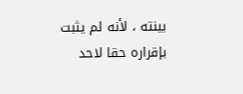بينته ، لأنه لم يثبت بإقراره حقا لاحد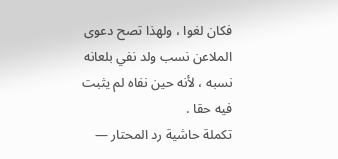فكان لغوا ، ولهذا تصح دعوى الملاعن نسب ولد نفي بلعانه
نسبه ، لأنه حين نفاه لم يثبت فيه حقا .
تكملة حاشية رد المحتار —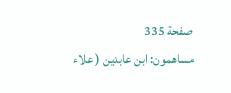صفحة 335
مساهمون: ابن عابدين ( علاء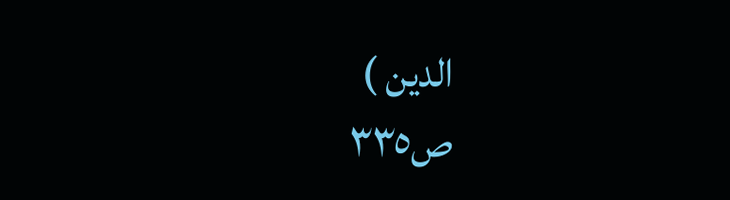الدين )
ص٣٣٥